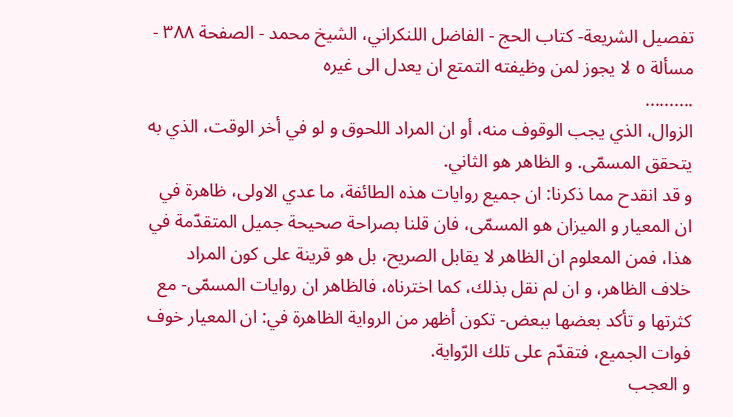تفصيل الشريعة- كتاب الحج - الفاضل اللنكراني، الشيخ محمد - الصفحة ٣٨٨ - مسألة ٥ لا يجوز لمن وظيفته التمتع ان يعدل الى غيره
..........
الزوال، الذي يجب الوقوف منه، أو ان المراد اللحوق و لو في أخر الوقت، الذي به يتحقق المسمّى. و الظاهر هو الثاني.
و قد انقدح مما ذكرنا: ان جميع روايات هذه الطائفة، ما عدي الاولى، ظاهرة في ان المعيار و الميزان هو المسمّى، فان قلنا بصراحة صحيحة جميل المتقدّمة في هذا، فمن المعلوم ان الظاهر لا يقابل الصريح، بل هو قرينة على كون المراد خلاف الظاهر، و ان لم نقل بذلك، كما اخترناه، فالظاهر ان روايات المسمّى- مع كثرتها و تأكد بعضها ببعض- تكون أظهر من الرواية الظاهرة في: ان المعيار خوف فوات الجميع، فتقدّم على تلك الرّواية.
و العجب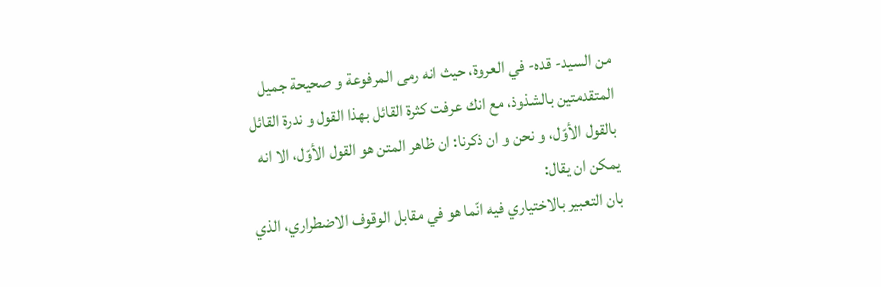من السيد- قده- في العروة، حيث انه رمى المرفوعة و صحيحة جميل المتقدمتين بالشذوذ، مع انك عرفت كثرة القائل بهذا القول و ندرة القائل بالقول الأوّل، و نحن و ان ذكرنا: ان ظاهر المتن هو القول الأوّل، الا انه يمكن ان يقال:
بان التعبير بالاختياري فيه انّما هو في مقابل الوقوف الاضطراري، الذي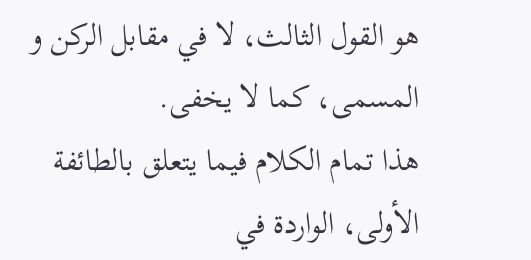هو القول الثالث، لا في مقابل الركن و المسمى، كما لا يخفى.
هذا تمام الكلام فيما يتعلق بالطائفة الأولى، الواردة في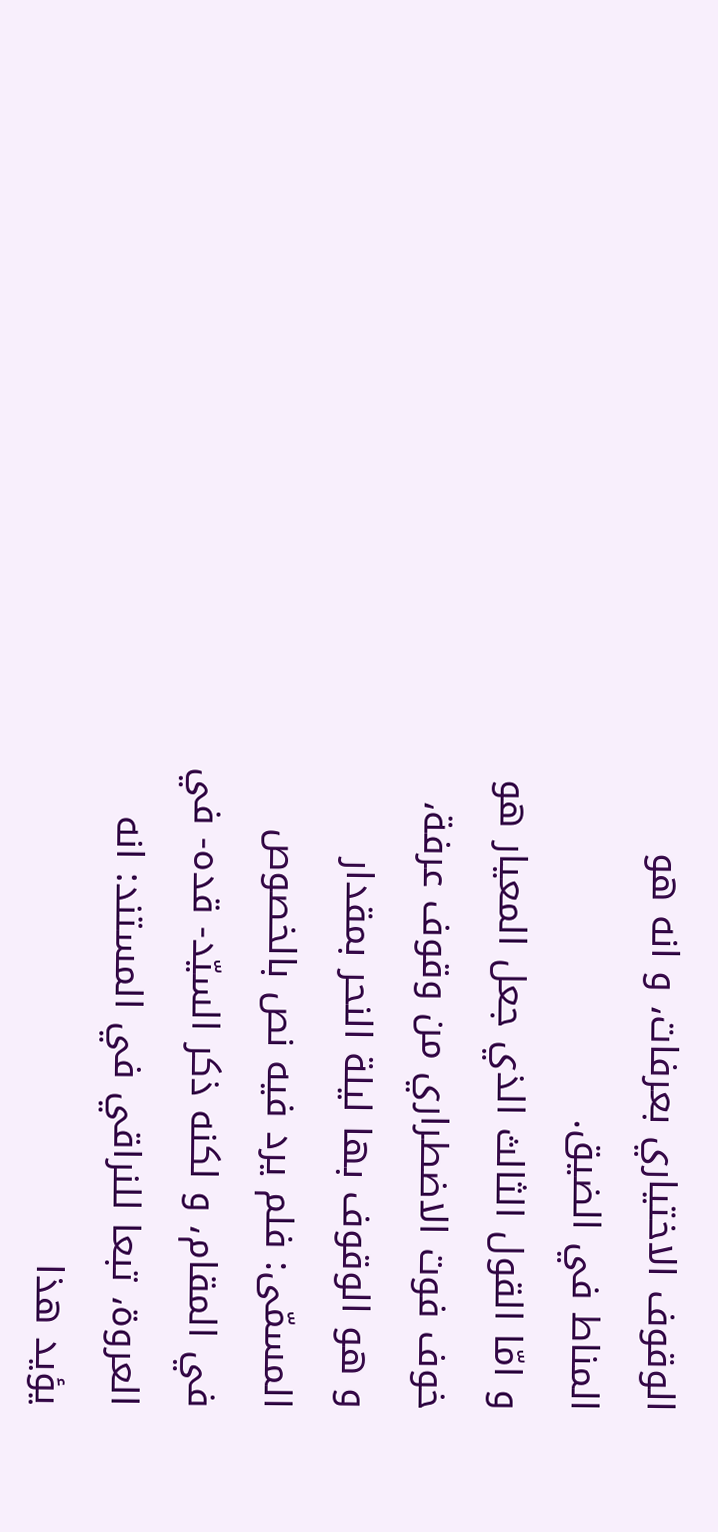الوقوف الاختياري بعرفات، و انه هو المناط في الضيق.
و امّا القول الثالث الذي جعل المعيار هو خوف فوت الاضطراري من وقوف عرفة، و هو الوقوف بها ليلة النحر بمقدار المسمّى: فلم يرد فيه نص بالخصوص في المقام، و لكنه ذكر السيّد- قده- في العروة، تبعا للنراقي في المستند: انه يؤيد هذا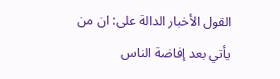القول الأخبار الدالة على: ان من يأتي بعد إفاضة الناس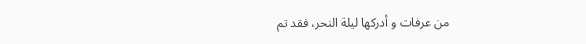من عرفات و أدركها ليلة النحر، فقد تم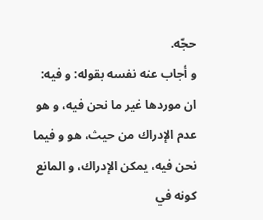حجّه.
و أجاب عنه نفسه بقوله: و فيه: ان موردها غير ما نحن فيه، و هو عدم الإدراك من حيث، هو و فيما نحن فيه، يمكن الإدراك، و المانع كونه في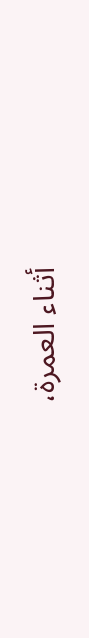أثناء العمرة،